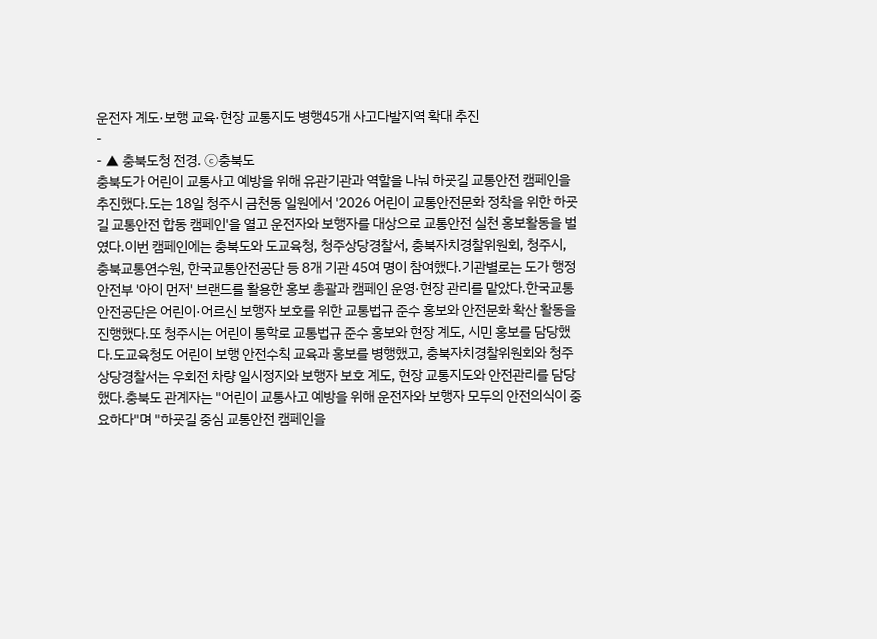운전자 계도·보행 교육·현장 교통지도 병행45개 사고다발지역 확대 추진
-
- ▲ 충북도청 전경. ⓒ충북도
충북도가 어린이 교통사고 예방을 위해 유관기관과 역할을 나눠 하굣길 교통안전 캠페인을 추진했다.도는 18일 청주시 금천동 일원에서 '2026 어린이 교통안전문화 정착을 위한 하굣길 교통안전 합동 캠페인'을 열고 운전자와 보행자를 대상으로 교통안전 실천 홍보활동을 벌였다.이번 캠페인에는 충북도와 도교육청, 청주상당경찰서, 충북자치경찰위원회, 청주시, 충북교통연수원, 한국교통안전공단 등 8개 기관 45여 명이 참여했다.기관별로는 도가 행정안전부 '아이 먼저' 브랜드를 활용한 홍보 총괄과 캠페인 운영·현장 관리를 맡았다.한국교통안전공단은 어린이·어르신 보행자 보호를 위한 교통법규 준수 홍보와 안전문화 확산 활동을 진행했다.또 청주시는 어린이 통학로 교통법규 준수 홍보와 현장 계도, 시민 홍보를 담당했다.도교육청도 어린이 보행 안전수칙 교육과 홍보를 병행했고, 충북자치경찰위원회와 청주상당경찰서는 우회전 차량 일시정지와 보행자 보호 계도, 현장 교통지도와 안전관리를 담당했다.충북도 관계자는 "어린이 교통사고 예방을 위해 운전자와 보행자 모두의 안전의식이 중요하다"며 "하굣길 중심 교통안전 캠페인을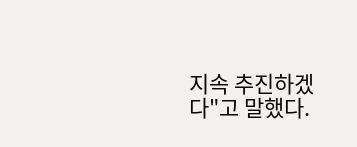지속 추진하겠다"고 말했다.